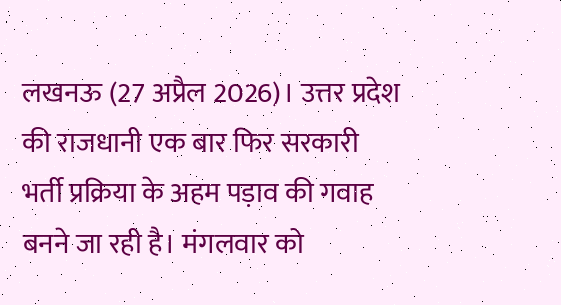लखनऊ (27 अप्रैल 2026)। उत्तर प्रदेश की राजधानी एक बार फिर सरकारी भर्ती प्रक्रिया के अहम पड़ाव की गवाह बनने जा रही है। मंगलवार को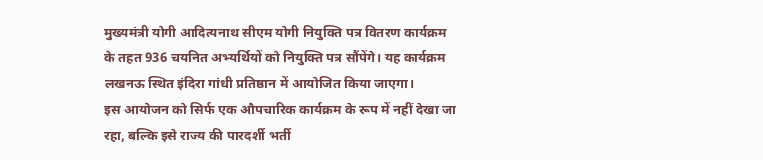मुख्यमंत्री योगी आदित्यनाथ सीएम योगी नियुक्ति पत्र वितरण कार्यक्रम के तहत 936 चयनित अभ्यर्थियों को नियुक्ति पत्र सौंपेंगे। यह कार्यक्रम लखनऊ स्थित इंदिरा गांधी प्रतिष्ठान में आयोजित किया जाएगा।
इस आयोजन को सिर्फ एक औपचारिक कार्यक्रम के रूप में नहीं देखा जा रहा, बल्कि इसे राज्य की पारदर्शी भर्ती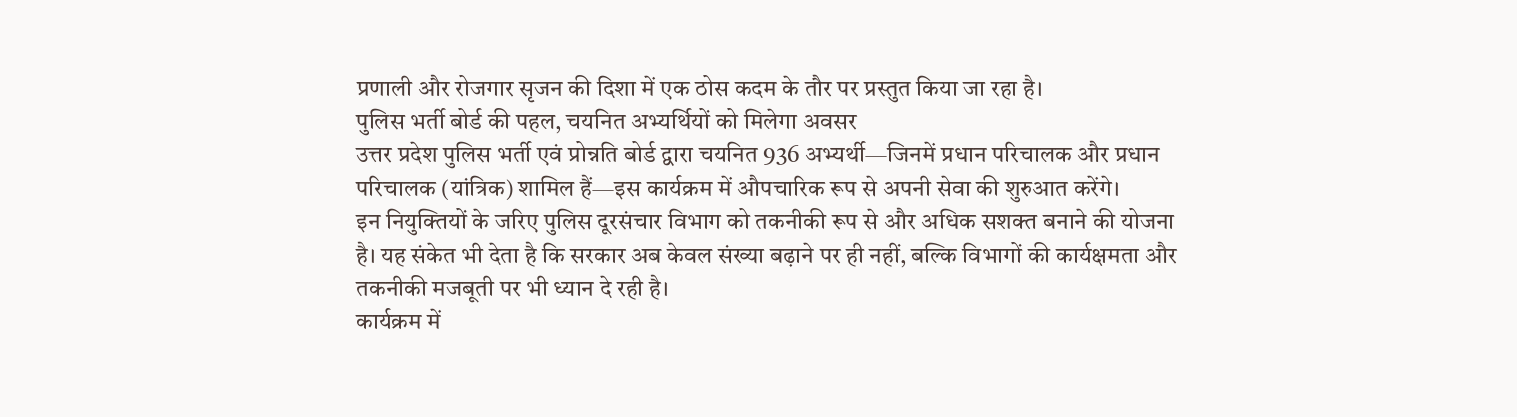प्रणाली और रोजगार सृजन की दिशा में एक ठोस कदम के तौर पर प्रस्तुत किया जा रहा है।
पुलिस भर्ती बोर्ड की पहल, चयनित अभ्यर्थियों को मिलेगा अवसर
उत्तर प्रदेश पुलिस भर्ती एवं प्रोन्नति बोर्ड द्वारा चयनित 936 अभ्यर्थी—जिनमें प्रधान परिचालक और प्रधान परिचालक (यांत्रिक) शामिल हैं—इस कार्यक्रम में औपचारिक रूप से अपनी सेवा की शुरुआत करेंगे।
इन नियुक्तियों के जरिए पुलिस दूरसंचार विभाग को तकनीकी रूप से और अधिक सशक्त बनाने की योजना है। यह संकेत भी देता है कि सरकार अब केवल संख्या बढ़ाने पर ही नहीं, बल्कि विभागों की कार्यक्षमता और तकनीकी मजबूती पर भी ध्यान दे रही है।
कार्यक्रम में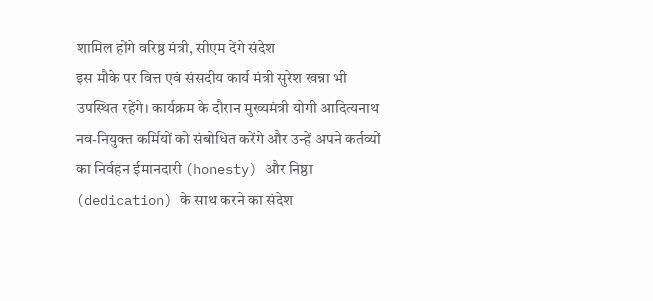शामिल होंगे वरिष्ठ मंत्री, सीएम देंगे संदेश
इस मौके पर वित्त एवं संसदीय कार्य मंत्री सुरेश खन्ना भी उपस्थित रहेंगे। कार्यक्रम के दौरान मुख्यमंत्री योगी आदित्यनाथ नव-नियुक्त कर्मियों को संबोधित करेंगे और उन्हें अपने कर्तव्यों का निर्वहन ईमानदारी (honesty) और निष्ठा (dedication) के साथ करने का संदेश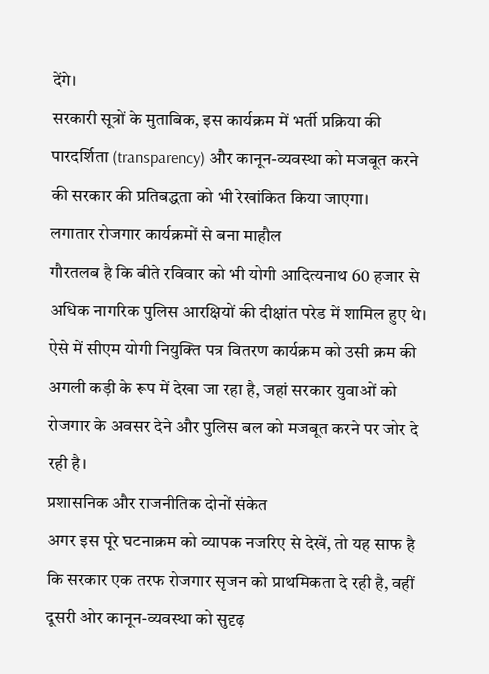देंगे।
सरकारी सूत्रों के मुताबिक, इस कार्यक्रम में भर्ती प्रक्रिया की पारदर्शिता (transparency) और कानून-व्यवस्था को मजबूत करने की सरकार की प्रतिबद्धता को भी रेखांकित किया जाएगा।
लगातार रोजगार कार्यक्रमों से बना माहौल
गौरतलब है कि बीते रविवार को भी योगी आदित्यनाथ 60 हजार से अधिक नागरिक पुलिस आरक्षियों की दीक्षांत परेड में शामिल हुए थे। ऐसे में सीएम योगी नियुक्ति पत्र वितरण कार्यक्रम को उसी क्रम की अगली कड़ी के रूप में देखा जा रहा है, जहां सरकार युवाओं को रोजगार के अवसर देने और पुलिस बल को मजबूत करने पर जोर दे रही है।
प्रशासनिक और राजनीतिक दोनों संकेत
अगर इस पूरे घटनाक्रम को व्यापक नजरिए से देखें, तो यह साफ है कि सरकार एक तरफ रोजगार सृजन को प्राथमिकता दे रही है, वहीं दूसरी ओर कानून-व्यवस्था को सुदृढ़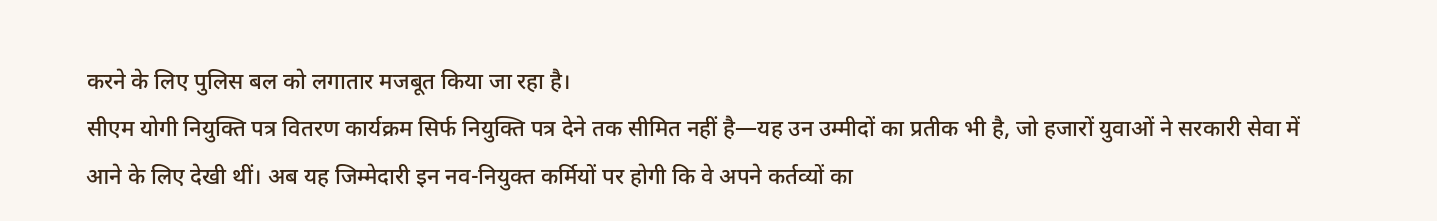करने के लिए पुलिस बल को लगातार मजबूत किया जा रहा है।
सीएम योगी नियुक्ति पत्र वितरण कार्यक्रम सिर्फ नियुक्ति पत्र देने तक सीमित नहीं है—यह उन उम्मीदों का प्रतीक भी है, जो हजारों युवाओं ने सरकारी सेवा में आने के लिए देखी थीं। अब यह जिम्मेदारी इन नव-नियुक्त कर्मियों पर होगी कि वे अपने कर्तव्यों का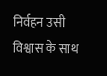निर्वहन उसी विश्वास के साथ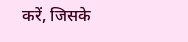करें, जिसके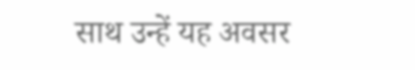साथ उन्हें यह अवसर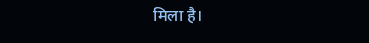मिला है।